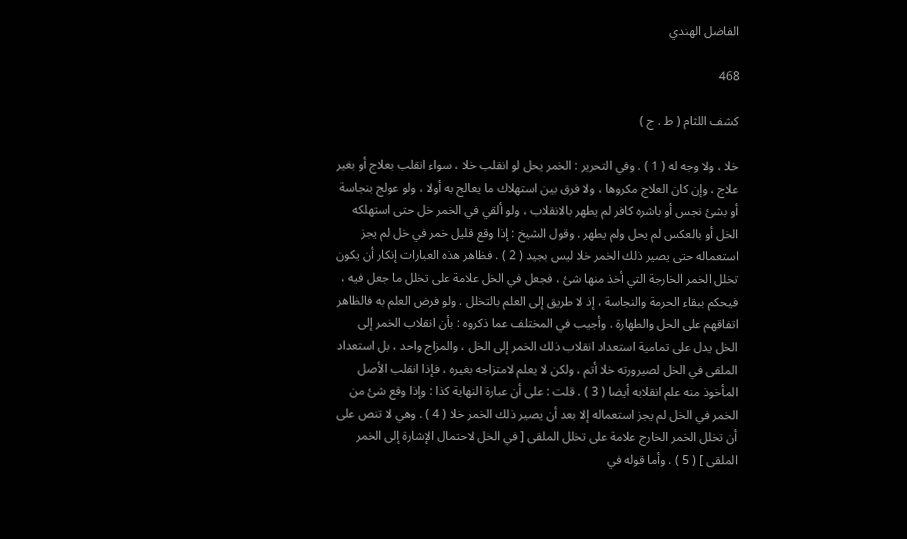الفاضل الهندي

468

كشف اللثام ( ط . ج )

خلا ، ولا وجه له ( 1 ) . وفي التحرير : الخمر يحل لو انقلب خلا ، سواء انقلب بعلاج أو بغير علاج ، وإن كان العلاج مكروها ، ولا فرق بين استهلاك ما يعالج به أولا ، ولو عولج بنجاسة أو بشئ نجس أو باشره كافر لم يطهر بالانقلاب ، ولو ألقي في الخمر خل حتى استهلكه الخل أو بالعكس لم يحل ولم يطهر . وقول الشيخ : إذا وقع قليل خمر في خل لم يجز استعماله حتى يصير ذلك الخمر خلا ليس بجيد ( 2 ) . فظاهر هذه العبارات إنكار أن يكون تخلل الخمر الخارجة التي أخذ منها شئ ، فجعل في الخل علامة على تخلل ما جعل فيه ، فيحكم ببقاء الحرمة والنجاسة ، إذ لا طريق إلى العلم بالتخلل . ولو فرض العلم به فالظاهر اتفاقهم على الحل والطهارة . وأجيب في المختلف عما ذكروه : بأن انقلاب الخمر إلى الخل يدل على تمامية استعداد انقلاب ذلك الخمر إلى الخل ، والمزاج واحد ، بل استعداد الملقى في الخل لصيرورته خلا أتم ، ولكن لا يعلم لامتزاجه بغيره ، فإذا انقلب الأصل المأخوذ منه علم انقلابه أيضا ( 3 ) . قلت : على أن عبارة النهاية كذا : وإذا وقع شئ من الخمر في الخل لم يجز استعماله إلا بعد أن يصير ذلك الخمر خلا ( 4 ) . وهي لا تنص على أن تخلل الخمر الخارج علامة على تخلل الملقى [ في الخل لاحتمال الإشارة إلى الخمر الملقى ] ( 5 ) . وأما قوله في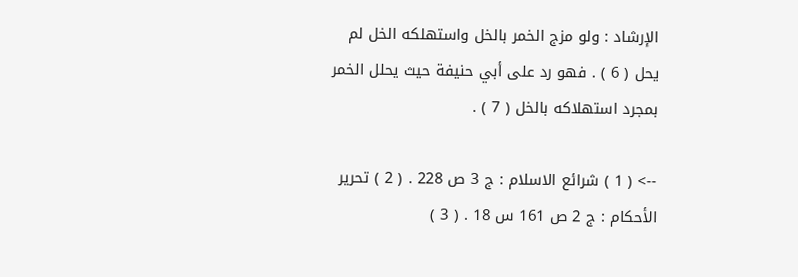الإرشاد : ولو مزج الخمر بالخل واستهلكه الخل لم يحل ( 6 ) . فهو رد على أبي حنيفة حيث يحلل الخمر بمجرد استهلاكه بالخل ( 7 ) .

--> ( 1 ) شرائع الاسلام : ج 3 ص 228 . ( 2 ) تحرير الأحكام : ج 2 ص 161 س 18 . ( 3 )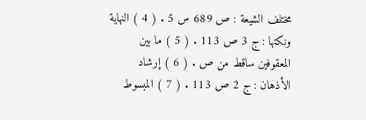مختلف الشيعة : ص 689 س 5 . ( 4 ) النهاية ونكتها : ج 3 ص 113 . ( 5 ) ما بين المعقوفين ساقط من ص . ( 6 ) إرشاد الأذهان : ج 2 ص 113 . ( 7 ) المبسوط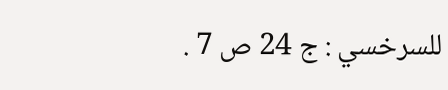للسرخسي : ج 24 ص 7 .